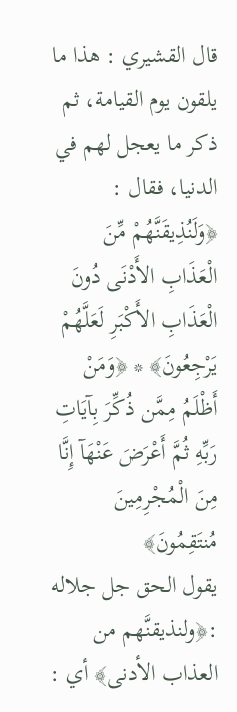قال القشيري : هذا ما يلقون يوم القيامة، ثم ذكر ما يعجل لهم في الدنيا، فقال :
﴿وَلَنُذِيقَنَّهُمْ مِّنَ الْعَذَابِ الأَدْنَى دُونَ الْعَذَابِ الأَكْبَرِ لَعَلَّهُمْ يَرْجِعُونَ﴾ * ﴿وَمَنْ أَظْلَمُ مِمَّن ذُكِّرَ بِآيَاتِ رَبِّهِ ثُمَّ أَعْرَضَ عَنْهَآ إِنَّا مِنَ الْمُجْرِمِينَ مُنتَقِمُونَ﴾
يقول الحق جل جلاله :﴿ولنذيقنَّهم من العذاب الأدنى﴾ أي :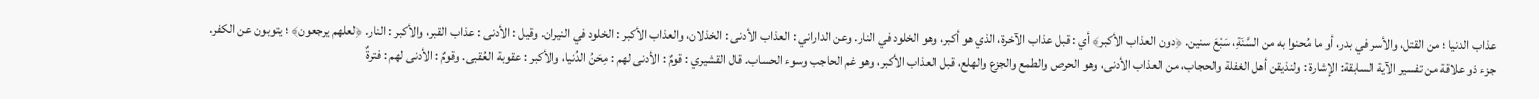عذاب الدنيا ؛ من القتل، والأسر في بدر، أو ما مُحنوا به من السَّنَةِ، سَبْعَ سنين. ﴿دون العذاب الأكبر﴾ أي : قبل عذاب الآخرة، الذي هو أكبر، وهو الخلود في النار. وعن الداراني : العذاب الأدنى : الخذلان، والعذاب الأكبر : الخلود في النيران. وقيل : الأدنى : عذاب القبر، والأكبر : النار. ﴿لعلهم يرجعون﴾ ؛ يتوبون عن الكفر.
جزء ذو علاقة من تفسير الآية السابقة: الإشارة : ولنذيقن أهل الغفلة والحجاب، من العذاب الأدنى، وهو الحرص والطمع والجزع والهلع، قبل العذاب الأكبر، وهو غم الحاجب وسوء الحساب. قال القشيري : قومٌ : الأدنى لهم : مِحَنُ الدُنيا، والأكبر : عقوبة العُقبى. وقومٌ : الأدنى لهم : فترةٌ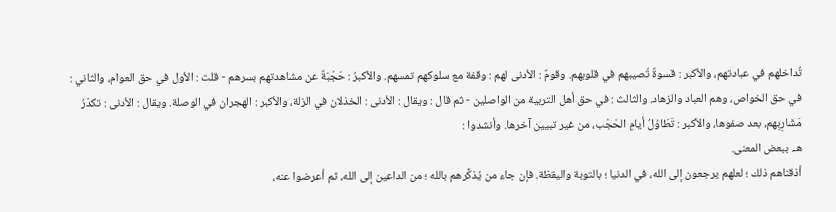تُداخلهم في عبادتهم، والأكبر : قسوةٌ تُصيبهم في قلوبهم. وقومٌ : الأدنى لهم : وقفة مع سلوكهم تمسهم. والأكبرُ : حَجْبَةٌ عن مشاهدتهم بسرهم - قلت : الأول في حق العوام، والثاني : في حق الخواص، وهم العباد والزهاد. والثالث : في حق أهل التربية من الواصلين - ثم قال : ويقال : الأدنى : الخذلان في الزلة، والأكبر : الهجران في الوصلة. ويقال : الأدنى : تكدّرُ مَشَارِبِهم، بعد صفوها، والأكبر : تَطَاوُلُ أيامِ الحَجْب، من غير تبيين آخرها. وأنشدوا :
هـ. ببعض المعنى.
أذقناهم ذلك ؛ لعلهم يرجعون إلى الله، في الدنيا ؛ بالتوبة واليقظة. فإن جاء من يُذكِّرهم بالله ؛ من الداعين إلى الله، ثم أعرضوا عنه،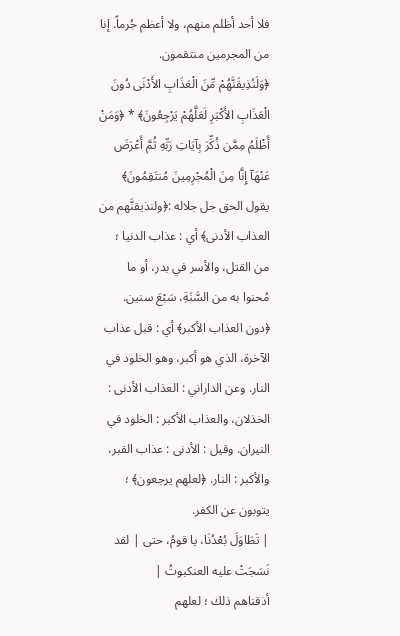فلا أحد أظلم منهم، ولا أعظم جُرماً. إنا من المجرمين منتقمون.
﴿وَلَنُذِيقَنَّهُمْ مِّنَ الْعَذَابِ الأَدْنَى دُونَ الْعَذَابِ الأَكْبَرِ لَعَلَّهُمْ يَرْجِعُونَ﴾ * ﴿وَمَنْ أَظْلَمُ مِمَّن ذُكِّرَ بِآيَاتِ رَبِّهِ ثُمَّ أَعْرَضَ عَنْهَآ إِنَّا مِنَ الْمُجْرِمِينَ مُنتَقِمُونَ﴾
يقول الحق جل جلاله :﴿ولنذيقنَّهم من العذاب الأدنى﴾ أي : عذاب الدنيا ؛ من القتل، والأسر في بدر، أو ما مُحنوا به من السَّنَةِ، سَبْعَ سنين. ﴿دون العذاب الأكبر﴾ أي : قبل عذاب الآخرة، الذي هو أكبر، وهو الخلود في النار. وعن الداراني : العذاب الأدنى : الخذلان، والعذاب الأكبر : الخلود في النيران. وقيل : الأدنى : عذاب القبر، والأكبر : النار. ﴿لعلهم يرجعون﴾ ؛ يتوبون عن الكفر.
| تَطَاوَلَ بُعْدُنَا، يا قومُ، حتى | لقد نَسَجَتْ عليه العنكبوتُ |
أذقناهم ذلك ؛ لعلهم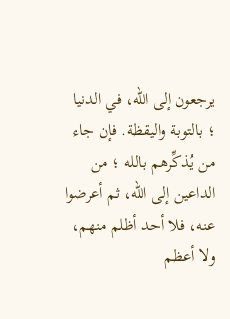يرجعون إلى الله، في الدنيا ؛ بالتوبة واليقظة. فإن جاء من يُذكِّرهم بالله ؛ من الداعين إلى الله، ثم أعرضوا عنه، فلا أحد أظلم منهم، ولا أعظم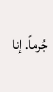جُرماً. إنا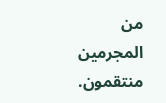من المجرمين منتقمون.